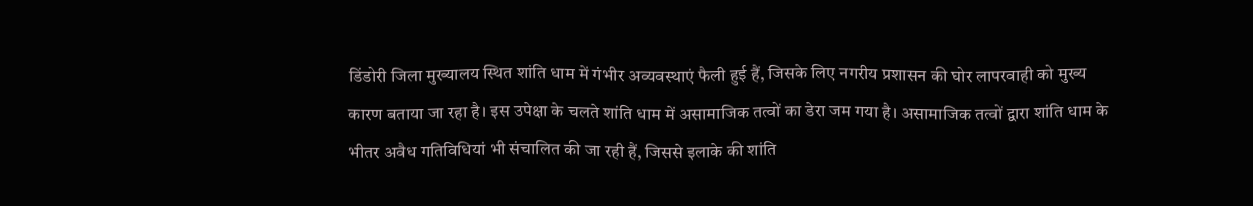डिंडोरी जिला मुख्यालय स्थित शांति धाम में गंभीर अव्यवस्थाएं फैली हुई हैं, जिसके लिए नगरीय प्रशासन की घोर लापरवाही को मुख्य कारण बताया जा रहा है। इस उपेक्षा के चलते शांति धाम में असामाजिक तत्वों का डेरा जम गया है। असामाजिक तत्वों द्वारा शांति धाम के भीतर अवैध गतिविधियां भी संचालित की जा रही हैं, जिससे इलाके की शांति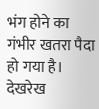भंग होने का गंभीर खतरा पैदा हो गया है। देखरेख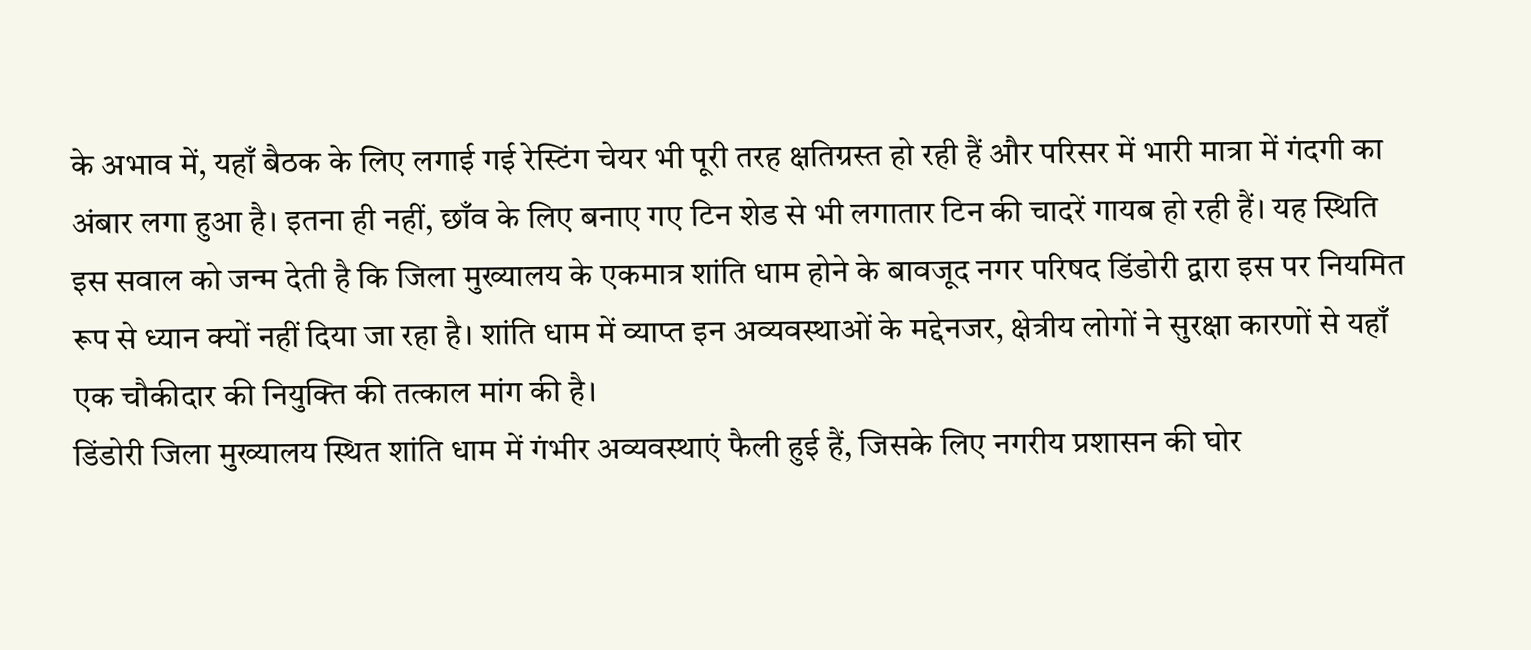के अभाव में, यहाँ बैठक के लिए लगाई गई रेस्टिंग चेयर भी पूरी तरह क्षतिग्रस्त हो रही हैं और परिसर में भारी मात्रा में गंदगी का अंबार लगा हुआ है। इतना ही नहीं, छाँव के लिए बनाए गए टिन शेड से भी लगातार टिन की चादरें गायब हो रही हैं। यह स्थिति इस सवाल को जन्म देती है कि जिला मुख्यालय के एकमात्र शांति धाम होने के बावजूद नगर परिषद डिंडोरी द्वारा इस पर नियमित रूप से ध्यान क्यों नहीं दिया जा रहा है। शांति धाम में व्याप्त इन अव्यवस्थाओं के मद्देनजर, क्षेत्रीय लोगों ने सुरक्षा कारणों से यहाँ एक चौकीदार की नियुक्ति की तत्काल मांग की है।
डिंडोरी जिला मुख्यालय स्थित शांति धाम में गंभीर अव्यवस्थाएं फैली हुई हैं, जिसके लिए नगरीय प्रशासन की घोर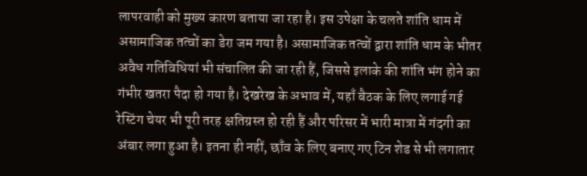लापरवाही को मुख्य कारण बताया जा रहा है। इस उपेक्षा के चलते शांति धाम में असामाजिक तत्वों का डेरा जम गया है। असामाजिक तत्वों द्वारा शांति धाम के भीतर अवैध गतिविधियां भी संचालित की जा रही हैं, जिससे इलाके की शांति भंग होने का गंभीर खतरा पैदा हो गया है। देखरेख के अभाव में, यहाँ बैठक के लिए लगाई गई रेस्टिंग चेयर भी पूरी तरह क्षतिग्रस्त हो रही हैं और परिसर में भारी मात्रा में गंदगी का अंबार लगा हुआ है। इतना ही नहीं, छाँव के लिए बनाए गए टिन शेड से भी लगातार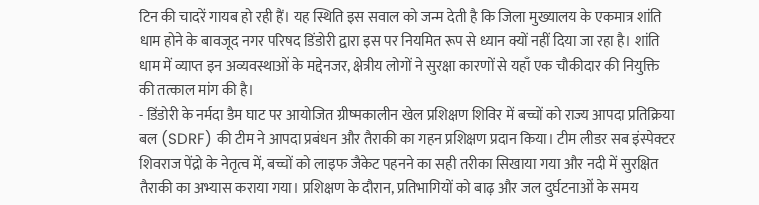टिन की चादरें गायब हो रही हैं। यह स्थिति इस सवाल को जन्म देती है कि जिला मुख्यालय के एकमात्र शांति धाम होने के बावजूद नगर परिषद डिंडोरी द्वारा इस पर नियमित रूप से ध्यान क्यों नहीं दिया जा रहा है। शांति धाम में व्याप्त इन अव्यवस्थाओं के मद्देनजर, क्षेत्रीय लोगों ने सुरक्षा कारणों से यहाँ एक चौकीदार की नियुक्ति की तत्काल मांग की है।
- डिंडोरी के नर्मदा डैम घाट पर आयोजित ग्रीष्मकालीन खेल प्रशिक्षण शिविर में बच्चों को राज्य आपदा प्रतिक्रिया बल (SDRF) की टीम ने आपदा प्रबंधन और तैराकी का गहन प्रशिक्षण प्रदान किया। टीम लीडर सब इंस्पेक्टर शिवराज पेंद्रो के नेतृत्व में, बच्चों को लाइफ जैकेट पहनने का सही तरीका सिखाया गया और नदी में सुरक्षित तैराकी का अभ्यास कराया गया। प्रशिक्षण के दौरान, प्रतिभागियों को बाढ़ और जल दुर्घटनाओं के समय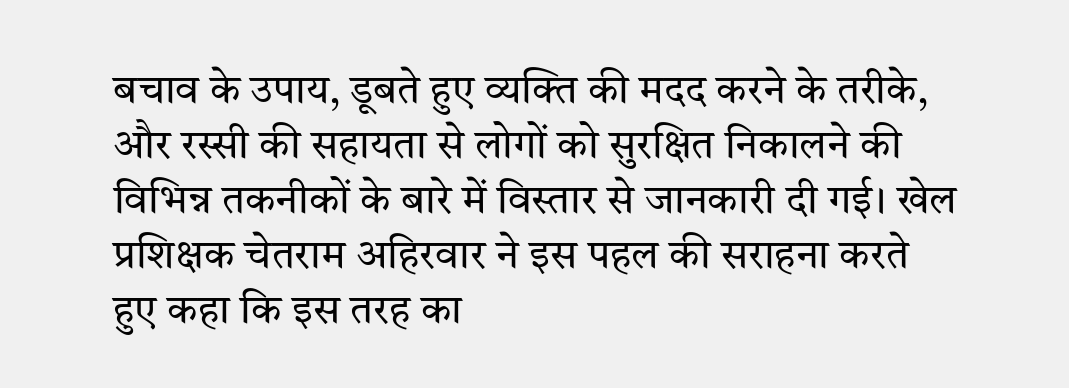बचाव के उपाय, डूबते हुए व्यक्ति की मदद करने के तरीके, और रस्सी की सहायता से लोगों को सुरक्षित निकालने की विभिन्न तकनीकों के बारे में विस्तार से जानकारी दी गई। खेल प्रशिक्षक चेतराम अहिरवार ने इस पहल की सराहना करते हुए कहा कि इस तरह का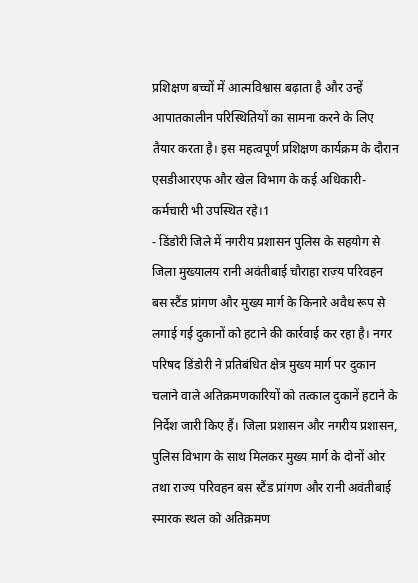प्रशिक्षण बच्चों में आत्मविश्वास बढ़ाता है और उन्हें आपातकालीन परिस्थितियों का सामना करने के लिए तैयार करता है। इस महत्वपूर्ण प्रशिक्षण कार्यक्रम के दौरान एसडीआरएफ और खेल विभाग के कई अधिकारी-कर्मचारी भी उपस्थित रहे।1
- डिंडोरी जिले में नगरीय प्रशासन पुलिस के सहयोग से जिला मुख्यालय रानी अवंतीबाई चौराहा राज्य परिवहन बस स्टैंड प्रांगण और मुख्य मार्ग के किनारे अवैध रूप से लगाई गई दुकानों को हटाने की कार्रवाई कर रहा है। नगर परिषद डिंडोरी ने प्रतिबंधित क्षेत्र मुख्य मार्ग पर दुकान चलाने वाले अतिक्रमणकारियों को तत्काल दुकानें हटाने के निर्देश जारी किए हैं। जिला प्रशासन और नगरीय प्रशासन, पुलिस विभाग के साथ मिलकर मुख्य मार्ग के दोनों ओर तथा राज्य परिवहन बस स्टैंड प्रांगण और रानी अवंतीबाई स्मारक स्थल को अतिक्रमण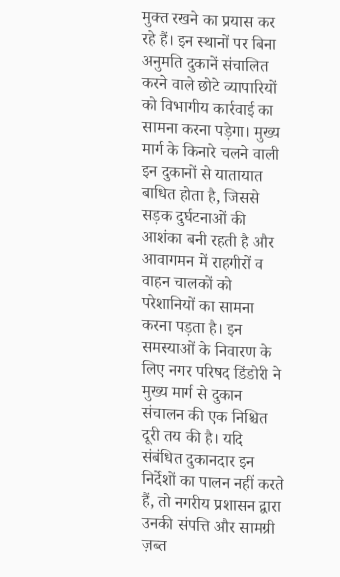मुक्त रखने का प्रयास कर रहे हैं। इन स्थानों पर बिना अनुमति दुकानें संचालित करने वाले छोटे व्यापारियों को विभागीय कार्रवाई का सामना करना पड़ेगा। मुख्य मार्ग के किनारे चलने वाली इन दुकानों से यातायात बाधित होता है, जिससे सड़क दुर्घटनाओं की आशंका बनी रहती है और आवागमन में राहगीरों व वाहन चालकों को परेशानियों का सामना करना पड़ता है। इन समस्याओं के निवारण के लिए नगर परिषद डिंडोरी ने मुख्य मार्ग से दुकान संचालन की एक निश्चित दूरी तय की है। यदि संबंधित दुकानदार इन निर्देशों का पालन नहीं करते हैं, तो नगरीय प्रशासन द्वारा उनकी संपत्ति और सामग्री ज़ब्त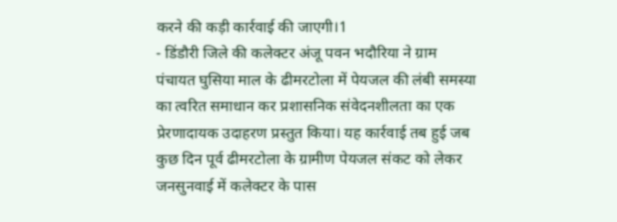करने की कड़ी कार्रवाई की जाएगी।1
- डिंडौरी जिले की कलेक्टर अंजू पवन भदौरिया ने ग्राम पंचायत घुसिया माल के ढीमरटोला में पेयजल की लंबी समस्या का त्वरित समाधान कर प्रशासनिक संवेदनशीलता का एक प्रेरणादायक उदाहरण प्रस्तुत किया। यह कार्रवाई तब हुई जब कुछ दिन पूर्व ढीमरटोला के ग्रामीण पेयजल संकट को लेकर जनसुनवाई में कलेक्टर के पास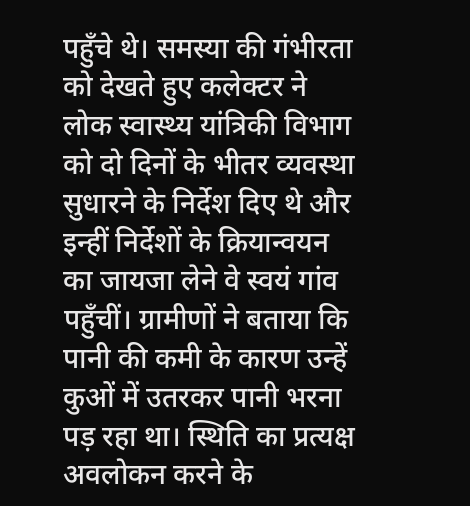पहुँचे थे। समस्या की गंभीरता को देखते हुए कलेक्टर ने लोक स्वास्थ्य यांत्रिकी विभाग को दो दिनों के भीतर व्यवस्था सुधारने के निर्देश दिए थे और इन्हीं निर्देशों के क्रियान्वयन का जायजा लेने वे स्वयं गांव पहुँचीं। ग्रामीणों ने बताया कि पानी की कमी के कारण उन्हें कुओं में उतरकर पानी भरना पड़ रहा था। स्थिति का प्रत्यक्ष अवलोकन करने के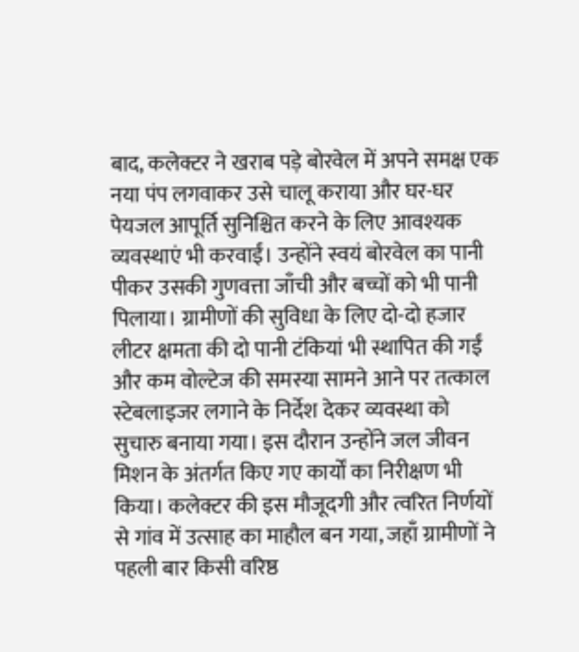बाद, कलेक्टर ने खराब पड़े बोरवेल में अपने समक्ष एक नया पंप लगवाकर उसे चालू कराया और घर-घर पेयजल आपूर्ति सुनिश्चित करने के लिए आवश्यक व्यवस्थाएं भी करवाईं। उन्होंने स्वयं बोरवेल का पानी पीकर उसकी गुणवत्ता जाँची और बच्चों को भी पानी पिलाया। ग्रामीणों की सुविधा के लिए दो-दो हजार लीटर क्षमता की दो पानी टंकियां भी स्थापित की गईं और कम वोल्टेज की समस्या सामने आने पर तत्काल स्टेबलाइजर लगाने के निर्देश देकर व्यवस्था को सुचारु बनाया गया। इस दौरान उन्होंने जल जीवन मिशन के अंतर्गत किए गए कार्यों का निरीक्षण भी किया। कलेक्टर की इस मौजूदगी और त्वरित निर्णयों से गांव में उत्साह का माहौल बन गया, जहाँ ग्रामीणों ने पहली बार किसी वरिष्ठ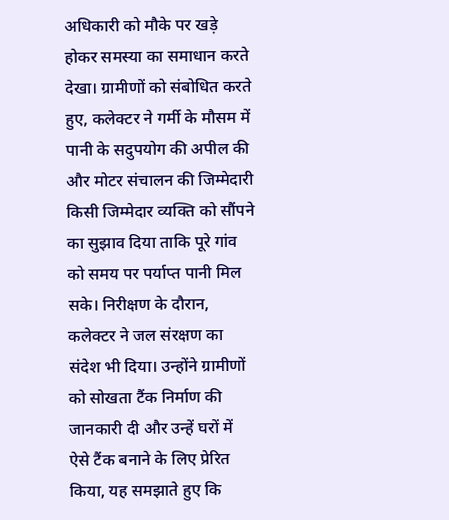अधिकारी को मौके पर खड़े होकर समस्या का समाधान करते देखा। ग्रामीणों को संबोधित करते हुए, कलेक्टर ने गर्मी के मौसम में पानी के सदुपयोग की अपील की और मोटर संचालन की जिम्मेदारी किसी जिम्मेदार व्यक्ति को सौंपने का सुझाव दिया ताकि पूरे गांव को समय पर पर्याप्त पानी मिल सके। निरीक्षण के दौरान, कलेक्टर ने जल संरक्षण का संदेश भी दिया। उन्होंने ग्रामीणों को सोखता टैंक निर्माण की जानकारी दी और उन्हें घरों में ऐसे टैंक बनाने के लिए प्रेरित किया, यह समझाते हुए कि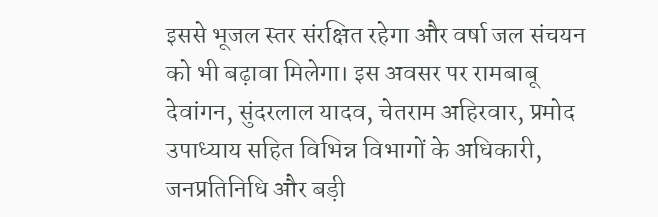इससे भूजल स्तर संरक्षित रहेगा और वर्षा जल संचयन को भी बढ़ावा मिलेगा। इस अवसर पर रामबाबू देवांगन, सुंदरलाल यादव, चेतराम अहिरवार, प्रमोद उपाध्याय सहित विभिन्न विभागों के अधिकारी, जनप्रतिनिधि और बड़ी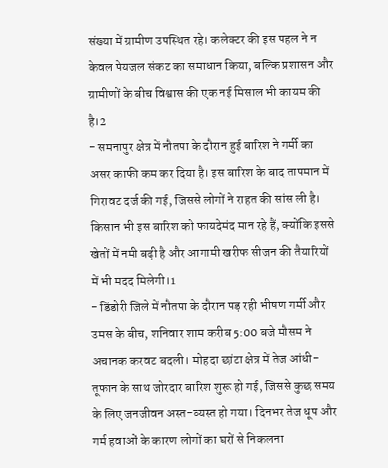संख्या में ग्रामीण उपस्थित रहे। कलेक्टर की इस पहल ने न केवल पेयजल संकट का समाधान किया, बल्कि प्रशासन और ग्रामीणों के बीच विश्वास की एक नई मिसाल भी कायम की है।2
- समनापुर क्षेत्र में नौतपा के दौरान हुई बारिश ने गर्मी का असर काफी कम कर दिया है। इस बारिश के बाद तापमान में गिरावट दर्ज की गई, जिससे लोगों ने राहत की सांस ली है। किसान भी इस बारिश को फायदेमंद मान रहे हैं, क्योंकि इससे खेतों में नमी बढ़ी है और आगामी खरीफ सीजन की तैयारियों में भी मदद मिलेगी।1
- डिंडोरी जिले में नौतपा के दौरान पड़ रही भीषण गर्मी और उमस के बीच, शनिवार शाम करीब 5:00 बजे मौसम ने अचानक करवट बदली। मोहदा छांटा क्षेत्र में तेज आंधी-तूफान के साथ जोरदार बारिश शुरू हो गई, जिससे कुछ समय के लिए जनजीवन अस्त-व्यस्त हो गया। दिनभर तेज धूप और गर्म हवाओं के कारण लोगों का घरों से निकलना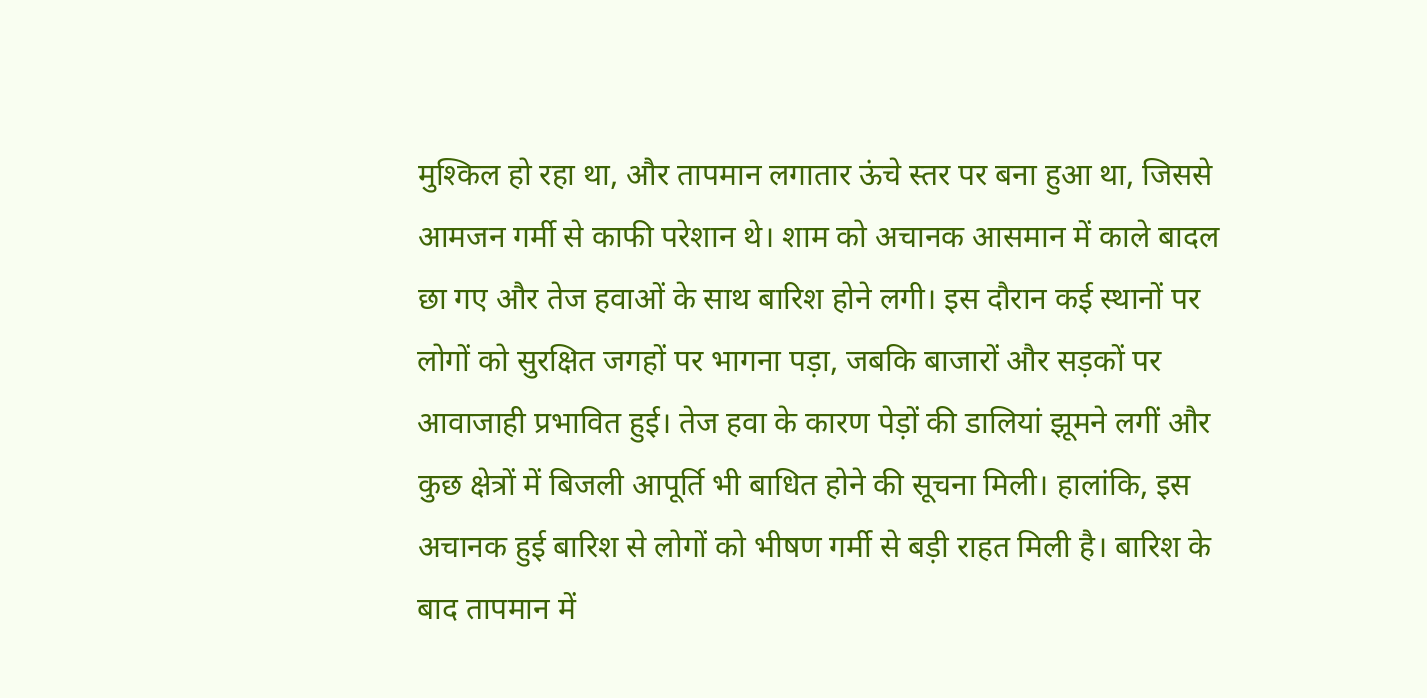मुश्किल हो रहा था, और तापमान लगातार ऊंचे स्तर पर बना हुआ था, जिससे आमजन गर्मी से काफी परेशान थे। शाम को अचानक आसमान में काले बादल छा गए और तेज हवाओं के साथ बारिश होने लगी। इस दौरान कई स्थानों पर लोगों को सुरक्षित जगहों पर भागना पड़ा, जबकि बाजारों और सड़कों पर आवाजाही प्रभावित हुई। तेज हवा के कारण पेड़ों की डालियां झूमने लगीं और कुछ क्षेत्रों में बिजली आपूर्ति भी बाधित होने की सूचना मिली। हालांकि, इस अचानक हुई बारिश से लोगों को भीषण गर्मी से बड़ी राहत मिली है। बारिश के बाद तापमान में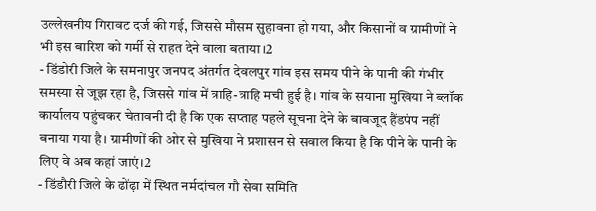उल्लेखनीय गिरावट दर्ज की गई, जिससे मौसम सुहावना हो गया, और किसानों व ग्रामीणों ने भी इस बारिश को गर्मी से राहत देने वाला बताया।2
- डिंडोरी जिले के समनापुर जनपद अंतर्गत देवलपुर गांव इस समय पीने के पानी की गंभीर समस्या से जूझ रहा है, जिससे गांव में त्राहि-त्राहि मची हुई है। गांव के सयाना मुखिया ने ब्लॉक कार्यालय पहुंचकर चेतावनी दी है कि एक सप्ताह पहले सूचना देने के बावजूद हैंडपंप नहीं बनाया गया है। ग्रामीणों की ओर से मुखिया ने प्रशासन से सवाल किया है कि पीने के पानी के लिए वे अब कहां जाएं।2
- डिंडौरी जिले के ढोंढ़ा में स्थित नर्मदांचल गौ सेवा समिति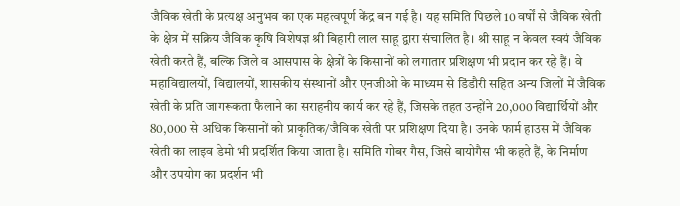जैविक खेती के प्रत्यक्ष अनुभव का एक महत्वपूर्ण केंद्र बन गई है। यह समिति पिछले 10 वर्षों से जैविक खेती के क्षेत्र में सक्रिय जैविक कृषि विशेषज्ञ श्री बिहारी लाल साहू द्वारा संचालित है। श्री साहू न केवल स्वयं जैविक खेती करते हैं, बल्कि जिले व आसपास के क्षेत्रों के किसानों को लगातार प्रशिक्षण भी प्रदान कर रहे हैं। वे महाविद्यालयों, विद्यालयों, शासकीय संस्थानों और एनजीओ के माध्यम से डिंडौरी सहित अन्य जिलों में जैविक खेती के प्रति जागरूकता फैलाने का सराहनीय कार्य कर रहे हैं, जिसके तहत उन्होंने 20,000 विद्यार्थियों और 80,000 से अधिक किसानों को प्राकृतिक/जैविक खेती पर प्रशिक्षण दिया है। उनके फार्म हाउस में जैविक खेती का लाइव डेमो भी प्रदर्शित किया जाता है। समिति गोबर गैस, जिसे बायोगैस भी कहते हैं, के निर्माण और उपयोग का प्रदर्शन भी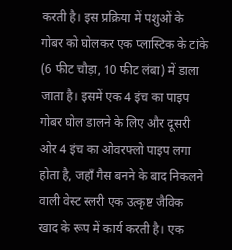करती है। इस प्रक्रिया में पशुओं के गोबर को घोलकर एक प्लास्टिक के टांके (6 फीट चौड़ा, 10 फीट लंबा) में डाला जाता है। इसमें एक 4 इंच का पाइप गोबर घोल डालने के लिए और दूसरी ओर 4 इंच का ओवरफ्लो पाइप लगा होता है, जहाँ गैस बनने के बाद निकलने वाली वेस्ट स्लरी एक उत्कृष्ट जैविक खाद के रूप में कार्य करती है। एक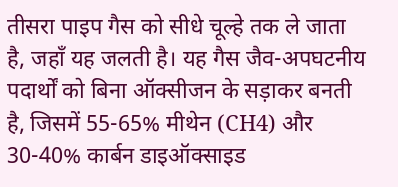तीसरा पाइप गैस को सीधे चूल्हे तक ले जाता है, जहाँ यह जलती है। यह गैस जैव-अपघटनीय पदार्थों को बिना ऑक्सीजन के सड़ाकर बनती है, जिसमें 55-65% मीथेन (CH4) और 30-40% कार्बन डाइऑक्साइड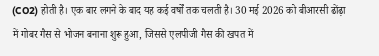(CO2) होती है। एक बार लगने के बाद यह कई वर्षों तक चलती है। 30 मई 2026 को बीआरसी ढोंढ़ा में गोबर गैस से भोजन बनाना शुरू हुआ, जिससे एलपीजी गैस की खपत में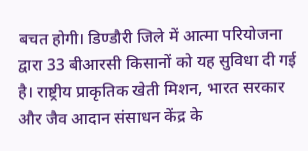बचत होगी। डिण्डौरी जिले में आत्मा परियोजना द्वारा 33 बीआरसी किसानों को यह सुविधा दी गई है। राष्ट्रीय प्राकृतिक खेती मिशन, भारत सरकार और जैव आदान संसाधन केंद्र के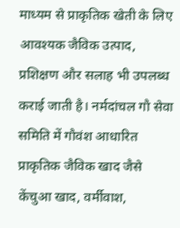माध्यम से प्राकृतिक खेती के लिए आवश्यक जैविक उत्पाद, प्रशिक्षण और सलाह भी उपलब्ध कराई जाती है। नर्मदांचल गौ सेवा समिति में गौवंश आधारित प्राकृतिक जैविक खाद जैसे केंचुआ खाद, वर्मीवाश,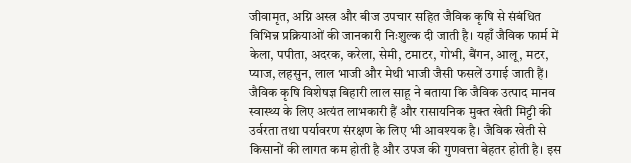जीवामृत, अग्नि अस्त्र और बीज उपचार सहित जैविक कृषि से संबंधित विभिन्न प्रक्रियाओं की जानकारी निःशुल्क दी जाती है। यहाँ जैविक फार्म में केला, पपीता, अदरक, करेला, सेमी, टमाटर, गोभी, बैंगन, आलू, मटर, प्याज, लहसुन, लाल भाजी और मेथी भाजी जैसी फसलें उगाई जाती हैं। जैविक कृषि विशेषज्ञ बिहारी लाल साहू ने बताया कि जैविक उत्पाद मानव स्वास्थ्य के लिए अत्यंत लाभकारी हैं और रासायनिक मुक्त खेती मिट्टी की उर्वरता तथा पर्यावरण संरक्षण के लिए भी आवश्यक है। जैविक खेती से किसानों की लागत कम होती है और उपज की गुणवत्ता बेहतर होती है। इस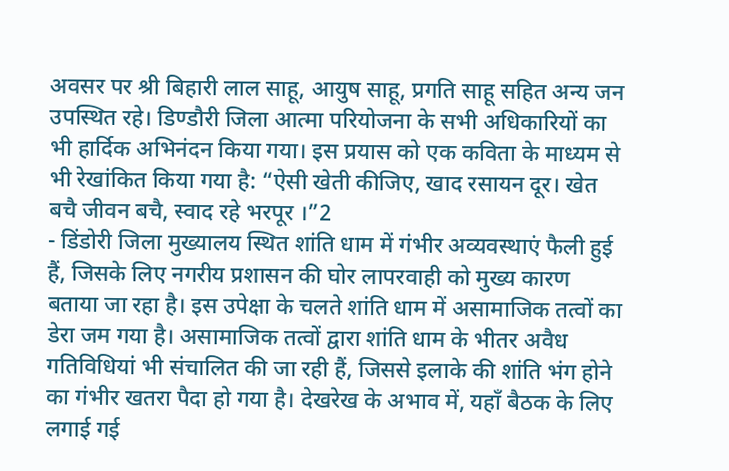अवसर पर श्री बिहारी लाल साहू, आयुष साहू, प्रगति साहू सहित अन्य जन उपस्थित रहे। डिण्डौरी जिला आत्मा परियोजना के सभी अधिकारियों का भी हार्दिक अभिनंदन किया गया। इस प्रयास को एक कविता के माध्यम से भी रेखांकित किया गया है: “ऐसी खेती कीजिए, खाद रसायन दूर। खेत बचै जीवन बचै, स्वाद रहे भरपूर ।”2
- डिंडोरी जिला मुख्यालय स्थित शांति धाम में गंभीर अव्यवस्थाएं फैली हुई हैं, जिसके लिए नगरीय प्रशासन की घोर लापरवाही को मुख्य कारण बताया जा रहा है। इस उपेक्षा के चलते शांति धाम में असामाजिक तत्वों का डेरा जम गया है। असामाजिक तत्वों द्वारा शांति धाम के भीतर अवैध गतिविधियां भी संचालित की जा रही हैं, जिससे इलाके की शांति भंग होने का गंभीर खतरा पैदा हो गया है। देखरेख के अभाव में, यहाँ बैठक के लिए लगाई गई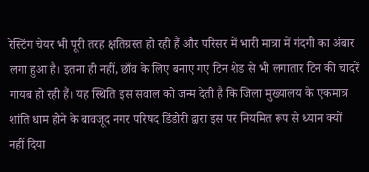रेस्टिंग चेयर भी पूरी तरह क्षतिग्रस्त हो रही हैं और परिसर में भारी मात्रा में गंदगी का अंबार लगा हुआ है। इतना ही नहीं, छाँव के लिए बनाए गए टिन शेड से भी लगातार टिन की चादरें गायब हो रही हैं। यह स्थिति इस सवाल को जन्म देती है कि जिला मुख्यालय के एकमात्र शांति धाम होने के बावजूद नगर परिषद डिंडोरी द्वारा इस पर नियमित रूप से ध्यान क्यों नहीं दिया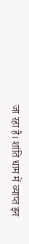जा रहा है। शांति धाम में व्याप्त इन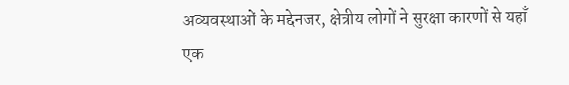अव्यवस्थाओं के मद्देनजर, क्षेत्रीय लोगों ने सुरक्षा कारणों से यहाँ एक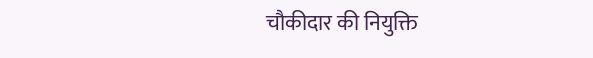चौकीदार की नियुक्ति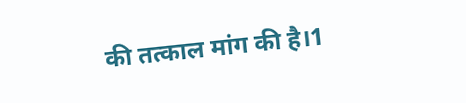की तत्काल मांग की है।1